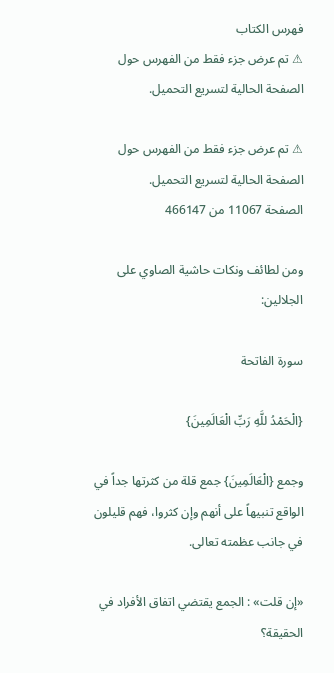فهرس الكتاب
⚠ تم عرض جزء فقط من الفهرس حول الصفحة الحالية لتسريع التحميل.

⚠ تم عرض جزء فقط من الفهرس حول الصفحة الحالية لتسريع التحميل.
الصفحة 11067 من 466147

ومن لطائف ونكات حاشية الصاوي على الجلالين:

سورة الفاتحة

{الْحَمْدُ للَّهِ رَبِّ الْعَالَمِينَ}

وجمع {الْعَالَمِينَ} جمع قلة من كثرتها جداً في الواقع تنبيهاً على أنهم وإن كثروا، فهم قليلون في جانب عظمته تعالى.

«إن قلت» : الجمع يقتضي اتفاق الأفراد في الحقيقة؟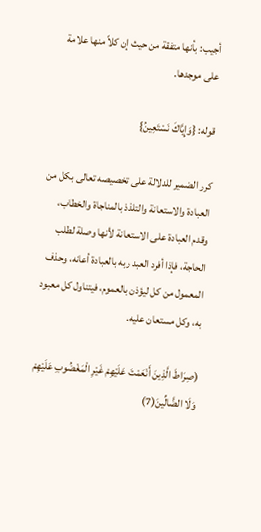أجيب: بأنها متفقة من حيث إن كلاً منها علامة على موجدها.

قوله: {وَإِيَّاكَ نَسْتَعِينُ}

كرر الضمير للدلالة على تخصيصه تعالى بكل من العبادة والاستعانة والتلذذ بالمناجاة والخطاب، وقدم العبادة على الاستعانة لأنها وصلة لطلب الحاجة، فإذا أفرد العبد ربه بالعبادة أعانه، وحذف المعمول من كل ليؤذن بالعموم، فيتناول كل معبود به، وكل مستعان عليه.

(صِرَاطَ الَّذِينَ أَنْعَمْتَ عَلَيْهِمْ غَيْرِ الْمَغْضُوبِ عَلَيْهِمْ وَلَا الضَّالِّينَ(7)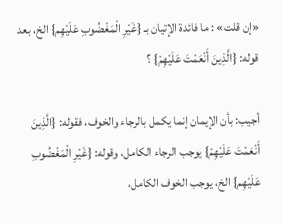«إن قلت» : ما فائدة الإتيان بـ {غَيْرِ الْمَغْضُوبِ عَلَيْهِم} الخ، بعد قوله: {الَّذِينَ أَنْعَمْتَ عَلَيْهِمْ} ؟

أجيب: بأن الإيمان إنما يكمل بالرجاء والخوف، فقوله: {الَّذِينَ أَنْعَمْتَ عَلَيْهِمْ} يوجب الرجاء الكامل، وقوله: {غَيْرِ الْمَغْضُوبِ عَلَيْهِم} الخ، يوجب الخوف الكامل،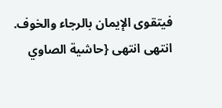فيتقوى الإيمان بالرجاء والخوف. انتهى انتهى {حاشية الصاوي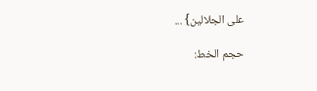على الجلالين} ...

حجم الخط: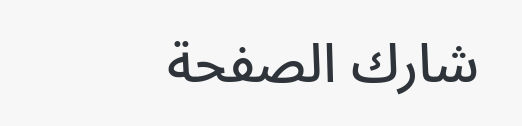شارك الصفحة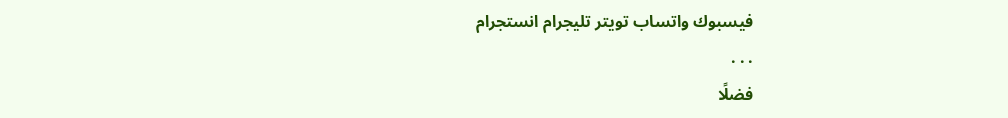فيسبوك واتساب تويتر تليجرام انستجرام
. . .
فضلًا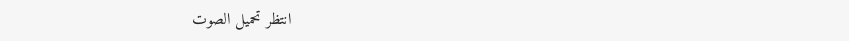انتظر تحميل الصوت